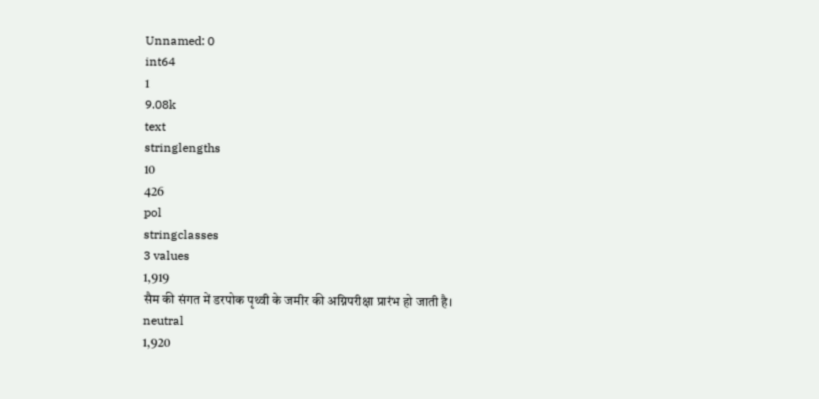Unnamed: 0
int64
1
9.08k
text
stringlengths
10
426
pol
stringclasses
3 values
1,919
सैम की संगत में डरपोक पृथ्वी के जमीर की अग्निपरीक्षा प्रारंभ हो जाती है।
neutral
1,920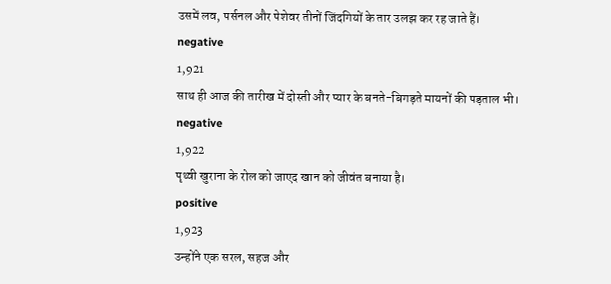उसमें लव, पर्सनल और पेशेवर तीनों जिंदगियों के तार उलझ कर रह जाते हैं।
negative
1,921
साथ ही आज की तारीख में दोस्ती और प्यार के बनते-बिगड़ते मायनों की पड़ताल भी।
negative
1,922
पृथ्वी खुराना के रोल को जाएद खान को जीवंत बनाया है।
positive
1,923
उन्होंने एक सरल, सहज और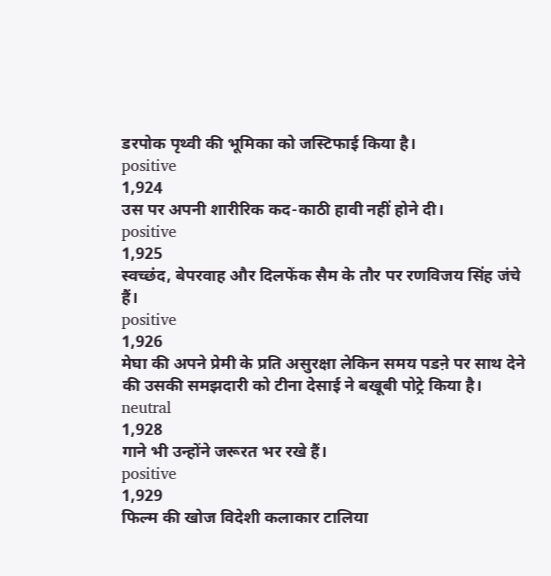डरपोक पृथ्वी की भूमिका को जस्टिफाई किया है।
positive
1,924
उस पर अपनी शारीरिक कद-काठी हावी नहीं होने दी।
positive
1,925
स्वच्छंद, बेपरवाह और दिलफेंक सैम के तौर पर रणविजय सिंह जंचे हैं।
positive
1,926
मेघा की अपने प्रेमी के प्रति असुरक्षा लेकिन समय पडऩे पर साथ देने की उसकी समझदारी को टीना देसाई ने बखूबी पोट्रे किया है।
neutral
1,928
गाने भी उन्होंने जरूरत भर रखे हैं।
positive
1,929
फिल्म की खोज विदेशी कलाकार टालिया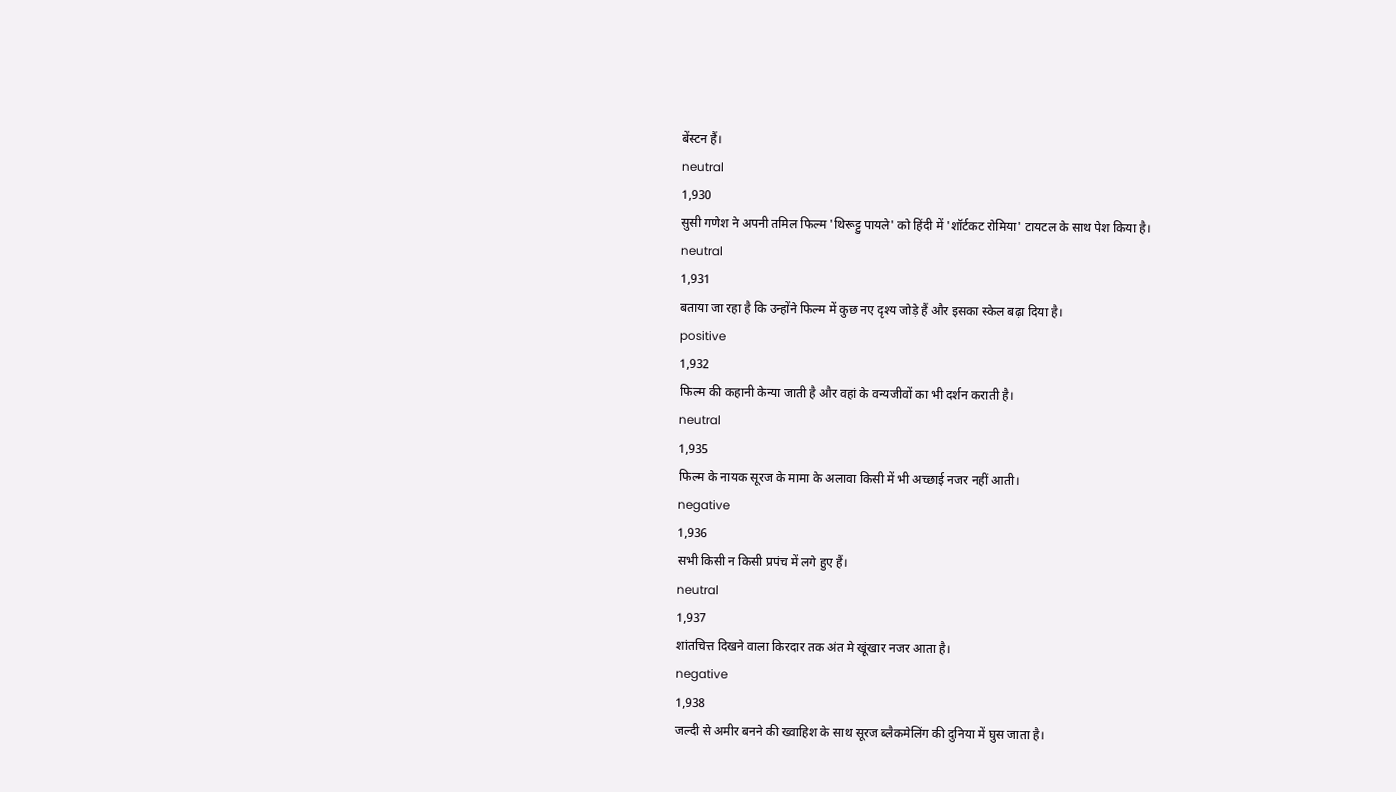बेंस्टन हैं।
neutral
1,930
सुसी गणेश ने अपनी तमिल फिल्म 'थिरूट्टु पायले' को हिंदी में 'शॉर्टकट रोमिया' टायटल के साथ पेश किया है।
neutral
1,931
बताया जा रहा है कि उन्होंने फिल्म में कुछ नए दृश्य जोड़े हैं और इसका स्केल बढ़ा दिया है।
positive
1,932
फिल्म की कहानी केन्या जाती है और वहां के वन्यजीवों का भी दर्शन कराती है।
neutral
1,935
फिल्म के नायक सूरज के मामा के अलावा किसी में भी अच्छाई नजर नहीं आती।
negative
1,936
सभी किसी न किसी प्रपंच में लगे हुए हैं।
neutral
1,937
शांतचित्त दिखने वाला किरदार तक अंत मे खूंखार नजर आता है।
negative
1,938
जल्दी से अमीर बनने की ख्वाहिश के साथ सूरज ब्लैकमेलिंग की दुनिया में घुस जाता है।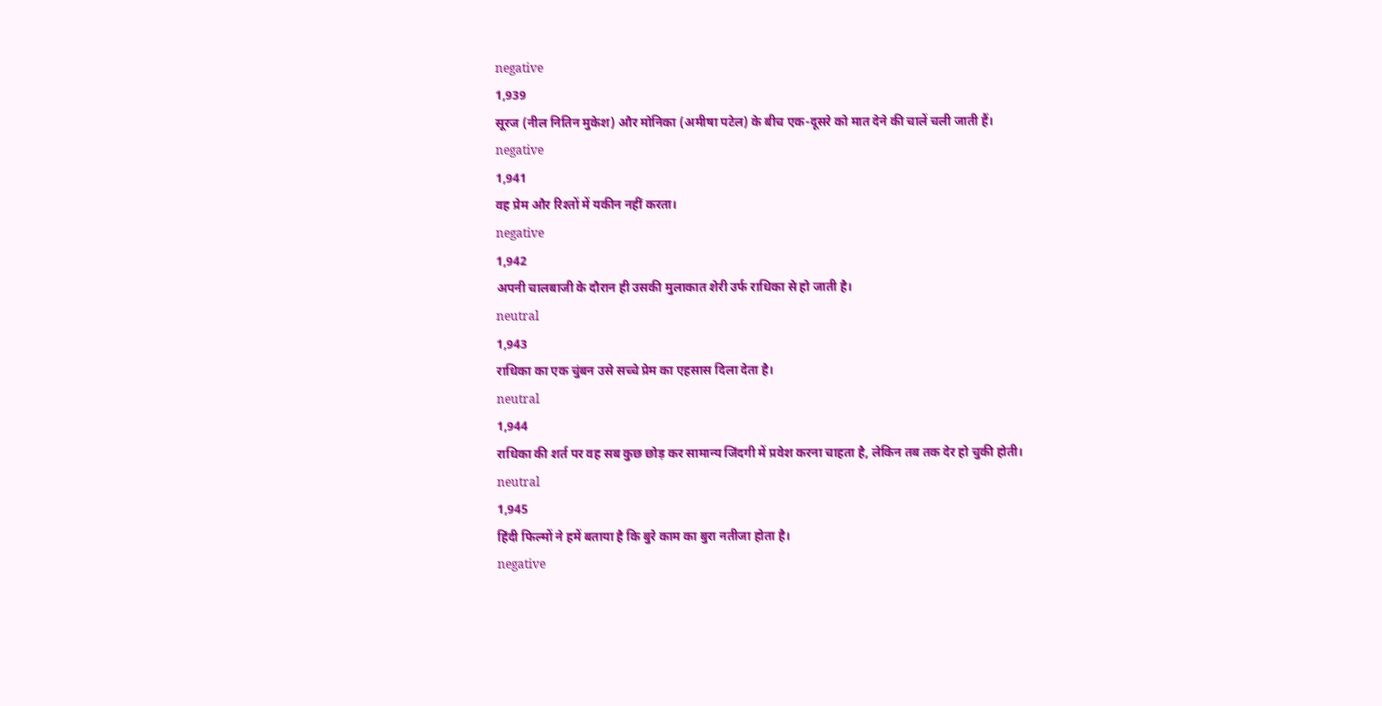negative
1,939
सूरज (नील नितिन मुकेश) और मोनिका (अमीषा पटेल) के बीच एक-दूसरे को मात देने की चालें चली जाती हैं।
negative
1,941
वह प्रेम और रिश्तों में यकीन नहीं करता।
negative
1,942
अपनी चालबाजी के दौरान ही उसकी मुलाकात शेरी उर्फ राधिका से हो जाती है।
neutral
1,943
राधिका का एक चुंबन उसे सच्चे प्रेम का एहसास दिला देता है।
neutral
1,944
राधिका की शर्त पर वह सब कुछ छोड़ कर सामान्य जिंदगी में प्रवेश करना चाहता है, लेकिन तब तक देर हो चुकी होती।
neutral
1,945
हिंदी फिल्मों ने हमें बताया है कि बुरे काम का बुरा नतीजा होता है।
negative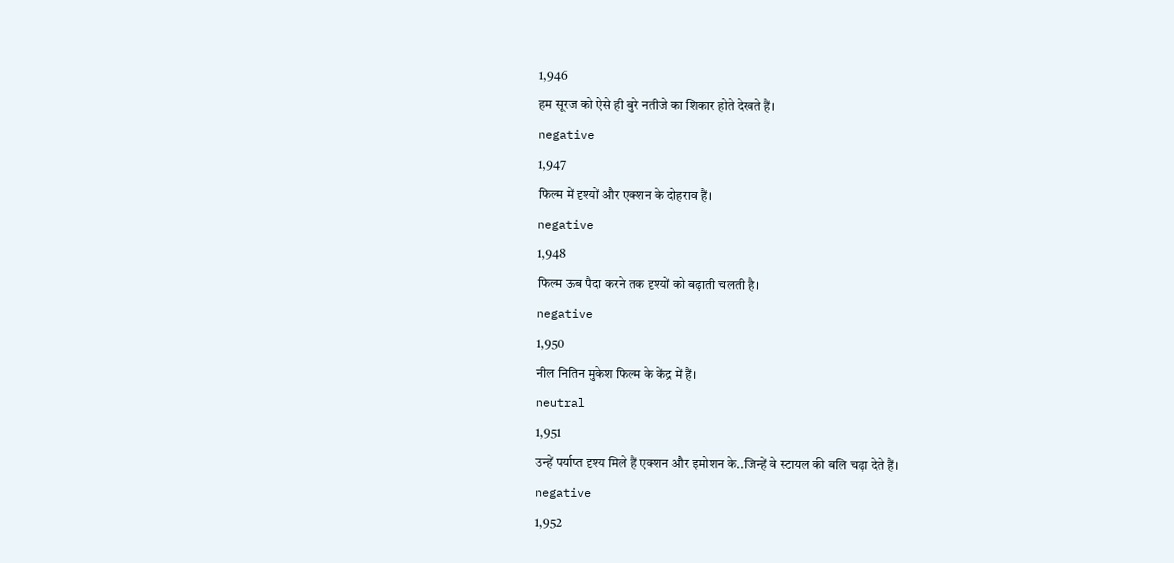1,946
हम सूरज को ऐसे ही बुरे नतीजे का शिकार होते देखते हैं।
negative
1,947
फिल्म में दृश्यों और एक्शन के दोहराव हैं।
negative
1,948
फिल्म ऊब पैदा करने तक दृश्यों को बढ़ाती चलती है।
negative
1,950
नील नितिन मुकेश फिल्म के केंद्र में हैं।
neutral
1,951
उन्हें पर्याप्त दृश्य मिले हैं एक्शन और इमोशन के..जिन्हें वे स्टायल की बलि चढ़ा देते हैं।
negative
1,952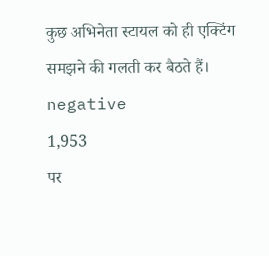कुछ अभिनेता स्टायल को ही एक्टिंग समझने की गलती कर बैठते हैं।
negative
1,953
पर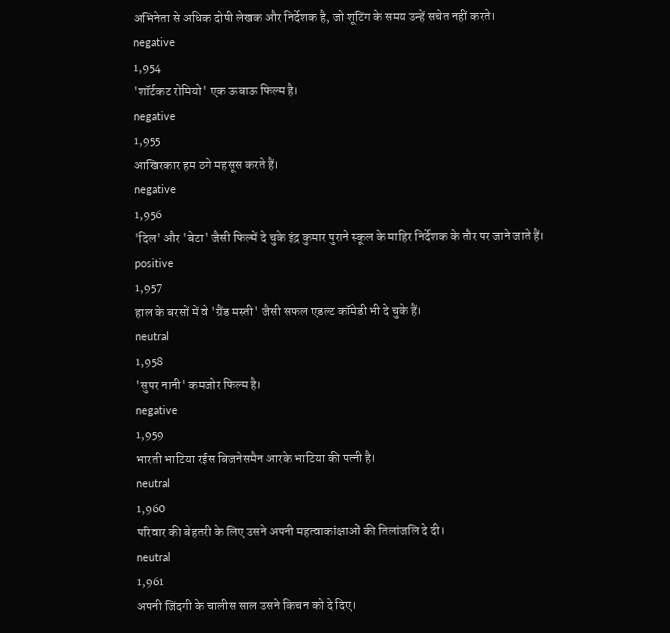अभिनेता से अधिक दोषी लेखक और निर्देशक है, जो शूटिंग के समय उन्हें सचेत नहीं करते।
negative
1,954
'शॉर्टकट रोमियो' एक ऊबाऊ फिल्म है।
negative
1,955
आखिरकार हम ठगे महसूस करते हैं।
negative
1,956
'दिल' और 'बेटा' जैसी फिल्में दे चुके इंद्र कुमार पुराने स्कूल के माहिर निर्देशक के तौर पर जाने जाते हैं।
positive
1,957
हाल के बरसों में वे 'ग्रैंड मस्ती' जैसी सफल एडल्ट कॉमेडी भी दे चुके हैं।
neutral
1,958
'सुपर नानी' कमजोर फिल्म है।
negative
1,959
भारती भाटिया रईस बिजनेसमैन आरके भाटिया की पत्नी है।
neutral
1,960
परिवार की बेहतरी के लिए उसने अपनी महत्वाकांक्षाओं की तिलांजलि दे दी।
neutral
1,961
अपनी जिंदगी के चालीस साल उसने किचन को दे दिए।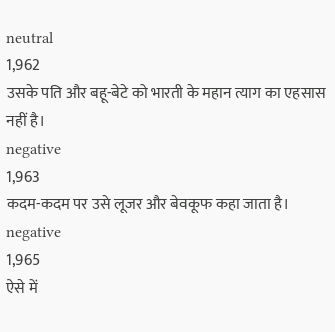neutral
1,962
उसके पति और बहू-बेटे को भारती के महान त्याग का एहसास नहीं है।
negative
1,963
कदम-कदम पर उसे लूजर और बेवकूफ कहा जाता है।
negative
1,965
ऐसे में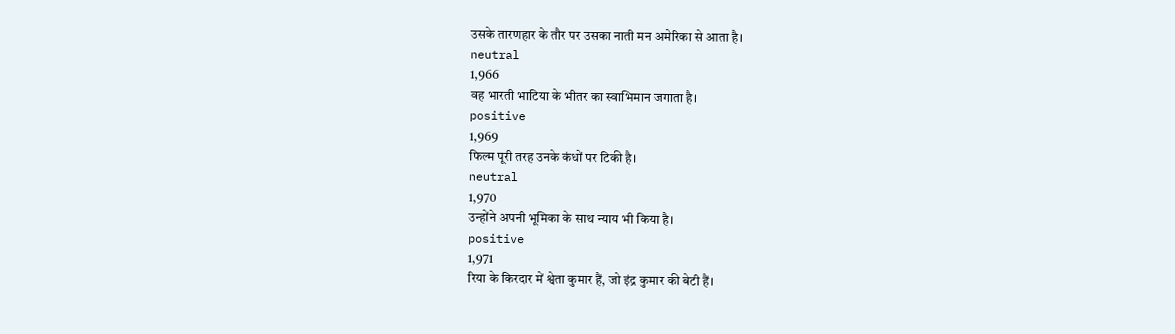उसके तारणहार के तौर पर उसका नाती मन अमेरिका से आता है।
neutral
1,966
वह भारती भाटिया के भीतर का स्वाभिमान जगाता है।
positive
1,969
फिल्म पूरी तरह उनके कंधों पर टिकी है।
neutral
1,970
उन्होंने अपनी भूमिका के साथ न्याय भी किया है।
positive
1,971
रिया के किरदार में श्वेता कुमार हैं, जो इंद्र कुमार की बेटी हैं।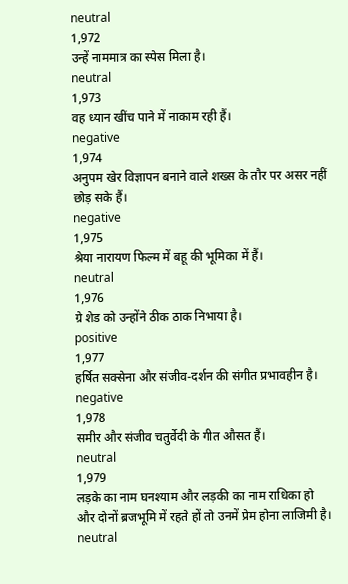neutral
1,972
उन्हें नाममात्र का स्पेस मिला है।
neutral
1,973
वह ध्यान खींच पाने में नाकाम रही हैं।
negative
1,974
अनुपम खेर विज्ञापन बनाने वाले शख्स के तौर पर असर नहीं छोड़ सके हैं।
negative
1,975
श्रेया नारायण फिल्म में बहू की भूमिका में हैं।
neutral
1,976
ग्रे शेड को उन्होंने ठीक ठाक निभाया है।
positive
1,977
हर्षित सक्सेना और संजीव-दर्शन की संगीत प्रभावहीन है।
negative
1,978
समीर और संजीव चतुर्वेदी के गीत औसत हैं।
neutral
1,979
लड़के का नाम घनश्याम और लड़की का नाम राधिका हो और दोनों ब्रजभूमि में रहते हों तो उनमें प्रेम होना लाजिमी है।
neutral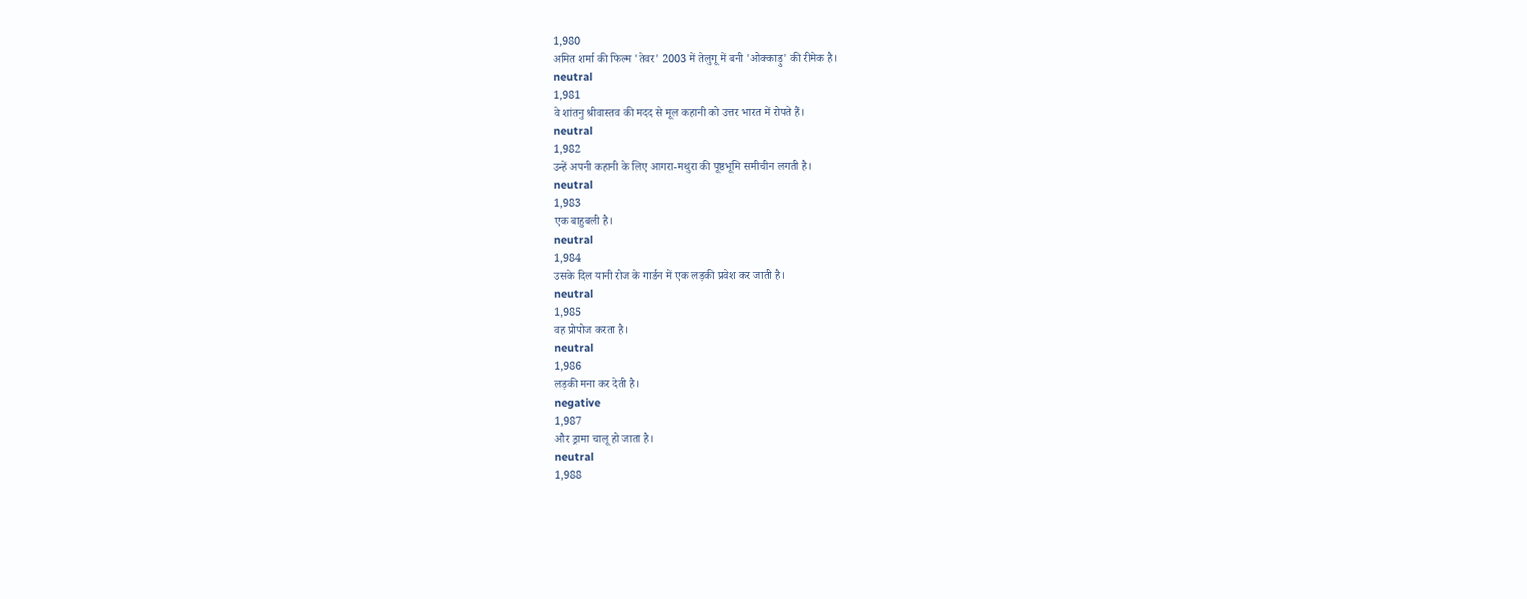1,980
अमित शर्मा की फिल्म 'तेवर' 2003 में तेलुगू में बनी 'ओक्काड़ु' की रीमेक है।
neutral
1,981
वे शांतनु श्रीवास्तव की मदद से मूल कहानी को उत्तर भारत में रोपते हैं।
neutral
1,982
उन्हें अपनी कहानी के लिए आगरा-मथुरा की पूष्ठभूमि समीचीन लगती है।
neutral
1,983
एक बाहुबली है।
neutral
1,984
उसके दिल यानी रोज के गार्डन में एक लड़की प्रवेश कर जाती है।
neutral
1,985
वह प्रोपोज करता है।
neutral
1,986
लड़की मना कर देती है।
negative
1,987
और ड्रामा चालू हो जाता है।
neutral
1,988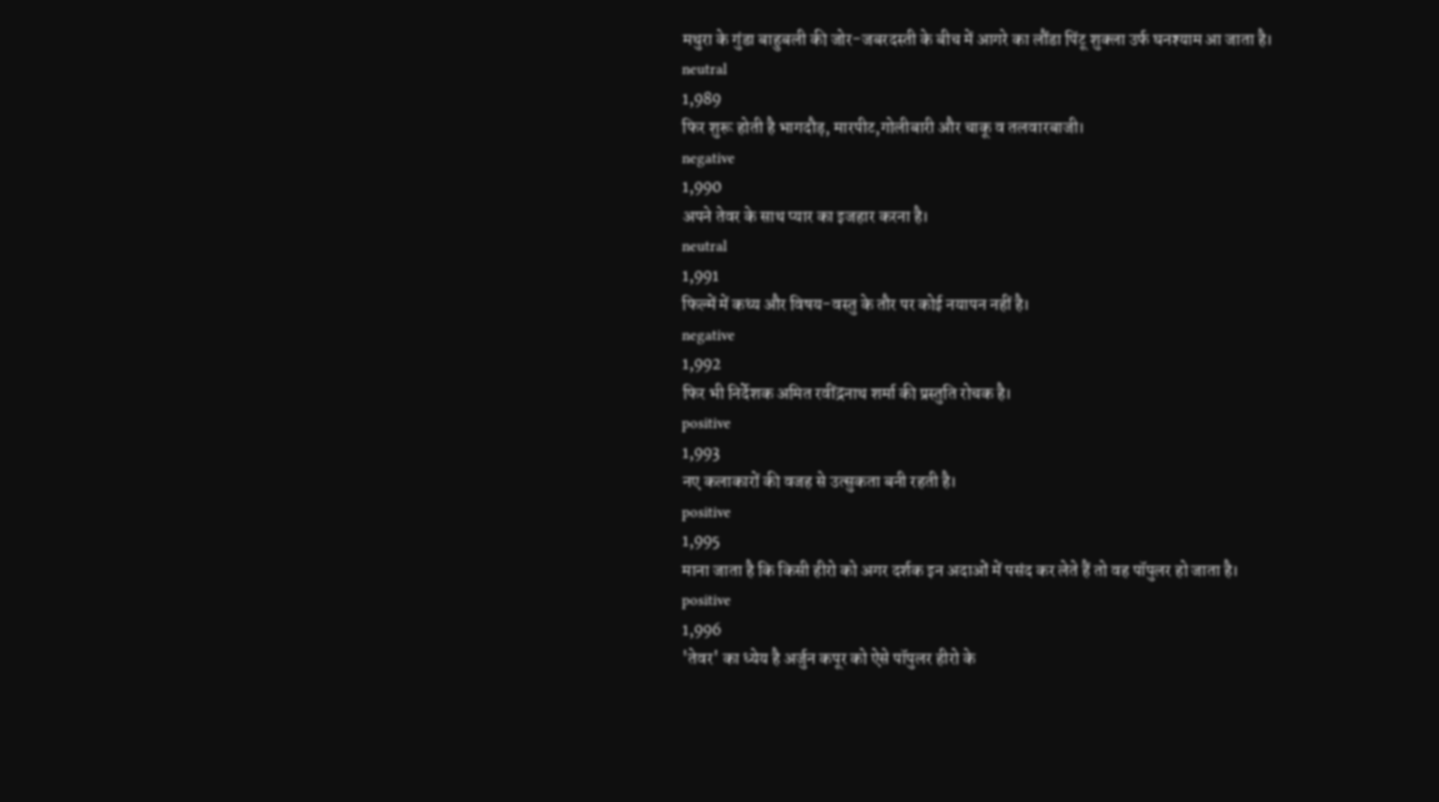मथुरा के गुंडा बाहुबली की जोर-जबरदस्ती के बीच में आगरे का लौंडा पिंटू शुक्ला उर्फ घनश्याम आ जाता है।
neutral
1,989
फिर शुरू होती है भागदौड़, मारपीट,गोलीबारी और चाकू व तलवारबाजी।
negative
1,990
अपने तेवर के साथ प्यार का इजहार करना है।
neutral
1,991
फिल्में में कथ्य और विषय-वस्तु के तौर पर कोई नयापन नहीं है।
negative
1,992
फिर भी निर्देशक अमित रवींद्रनाथ शर्मा की प्रस्तुति रोचक है।
positive
1,993
नए कलाकारों की वजह से उत्सुकता बनी रहती है।
positive
1,995
माना जाता है कि किसी हीरो को अगर दर्शक इन अदाओं में पसंद कर लेते हैं तो वह पॉपुलर हो जाता है।
positive
1,996
'तेवर' का ध्येय है अर्जुन कपूर को ऐसे पॉपुलर हीरो के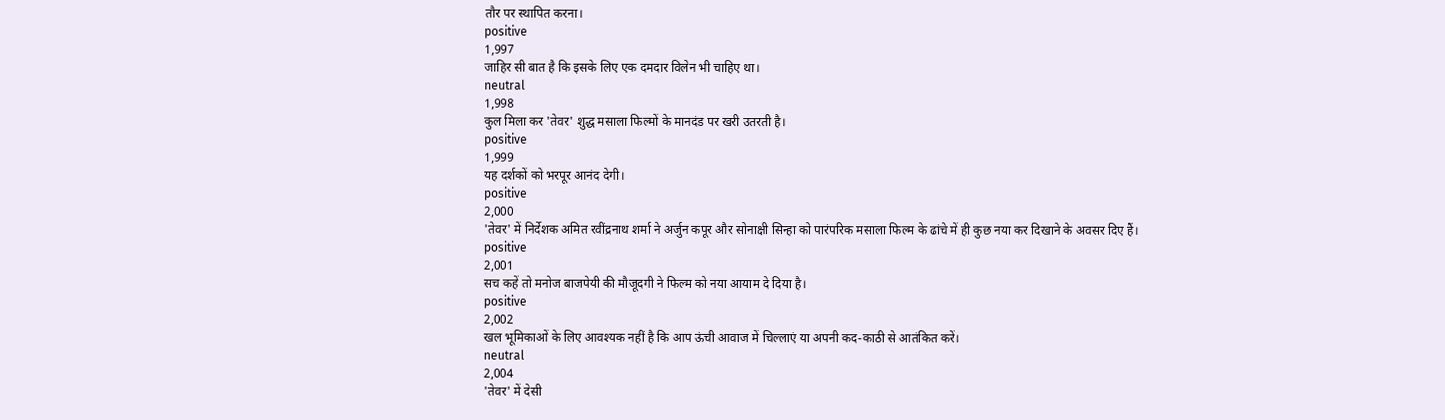तौर पर स्थापित करना।
positive
1,997
जाहिर सी बात है कि इसके लिए एक दमदार विलेन भी चाहिए था।
neutral
1,998
कुल मिला कर 'तेवर' शुद्ध मसाला फिल्मों के मानदंड पर खरी उतरती है।
positive
1,999
यह दर्शकों को भरपूर आनंद देगी।
positive
2,000
'तेवर' में निर्देशक अमित रवींद्रनाथ शर्मा ने अर्जुन कपूर और सोनाक्षी सिन्हा को पारंपरिक मसाला फिल्म के ढांचे में ही कुछ नया कर दिखाने के अवसर दिए हैं।
positive
2,001
सच कहें तो मनोज बाजपेयी की मौजूदगी ने फिल्म को नया आयाम दे दिया है।
positive
2,002
खल भूमिकाओं के लिए आवश्यक नहीं है कि आप ऊंची आवाज में चिल्लाएं या अपनी कद-काठी से आतंकित करें।
neutral
2,004
'तेवर' में देसी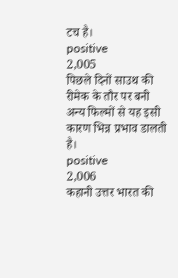टच है।
positive
2,005
पिछले दिनों साउथ की रीमेक के तौर पर बनी अन्य फिल्मों से यह इसी कारण भिन्न प्रभाव डालती है।
positive
2,006
कहानी उत्तर भारत की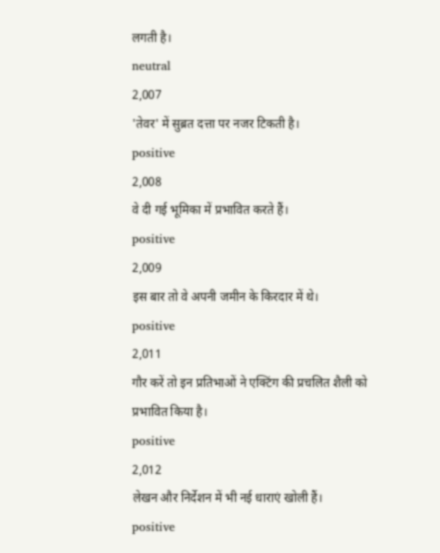लगती है।
neutral
2,007
'तेवर' में सुब्रत दत्ता पर नजर टिकती है।
positive
2,008
वे दी गई भूमिका में प्रभावित करते हैं।
positive
2,009
इस बार तो वे अपनी जमीन के किरदार में थे।
positive
2,011
गौर करें तो इन प्रतिभाओं ने एक्टिंग की प्रचलित शैली को प्रभावित किया है।
positive
2,012
लेखन और निर्देशन में भी नई धाराएं खोली हैं।
positive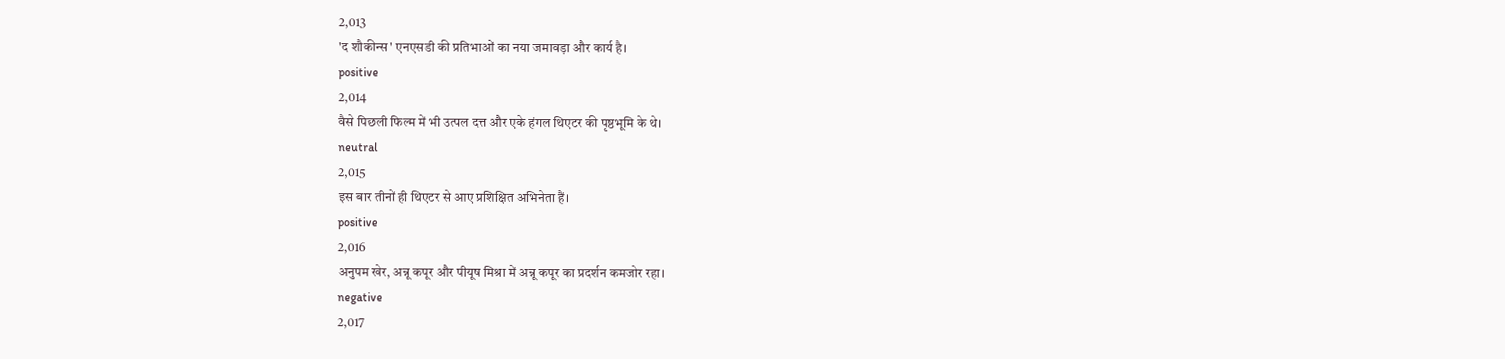2,013
'द शौकीन्स' एनएसडी की प्रतिभाओं का नया जमावड़ा और कार्य है।
positive
2,014
वैसे पिछली फिल्म में भी उत्पल दत्त और एके हंगल थिएटर की पृष्ठभूमि के थे।
neutral
2,015
इस बार तीनों ही थिएटर से आए प्रशिक्षित अभिनेता हैं।
positive
2,016
अनुपम खेर, अन्नू कपूर और पीयूष मिश्रा में अन्नू कपूर का प्रदर्शन कमजोर रहा।
negative
2,017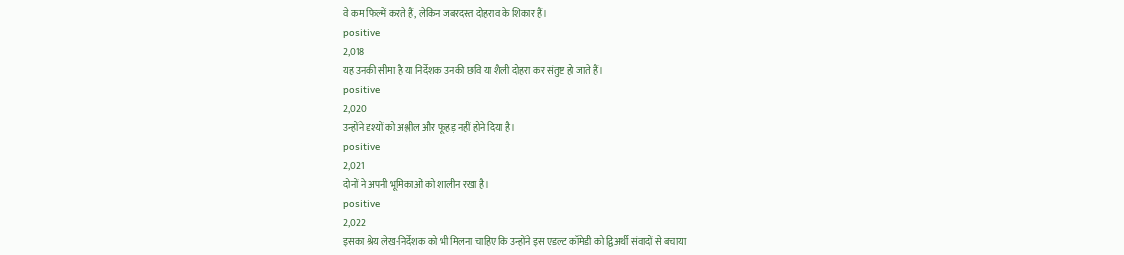वे कम फिल्में करते हैं, लेकिन जबरदस्त दोहराव के शिकार हैं।
positive
2,018
यह उनकी सीमा है या निर्देशक उनकी छवि या शैली दोहरा कर संतुष्ट हो जाते हैं।
positive
2,020
उन्होंने दृश्यों को अश्लील और फूहड़ नहीं होने दिया है।
positive
2,021
दोनों ने अपनी भूमिकाओं को शालीन रखा है।
positive
2,022
इसका श्रेय लेख-निर्देशक को भी मिलना चाहिए कि उन्होंने इस एडल्ट कॉमेडी को द्विअर्थी संवादों से बचाया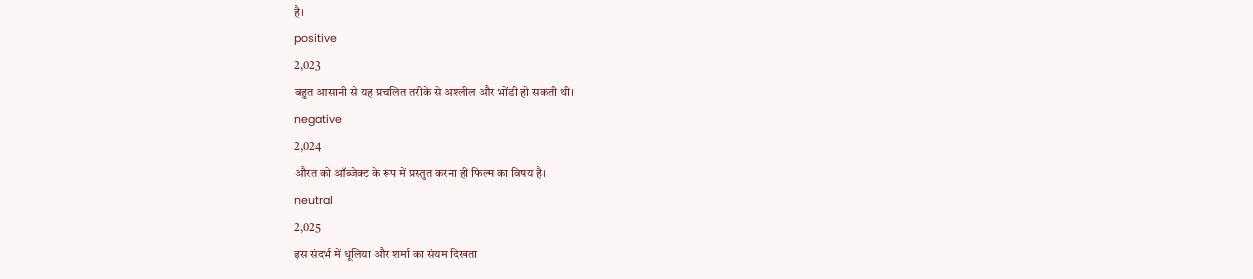है।
positive
2,023
बहुत आसानी से यह प्रचलित तरीके से अश्लील और भोंडी हो सकती थी।
negative
2,024
औरत को ऑब्जेक्ट के रूप में प्रस्तुत करना ही फिल्म का विषय है।
neutral
2,025
इस संदर्भ में धूलिया और शर्मा का संयम दिखता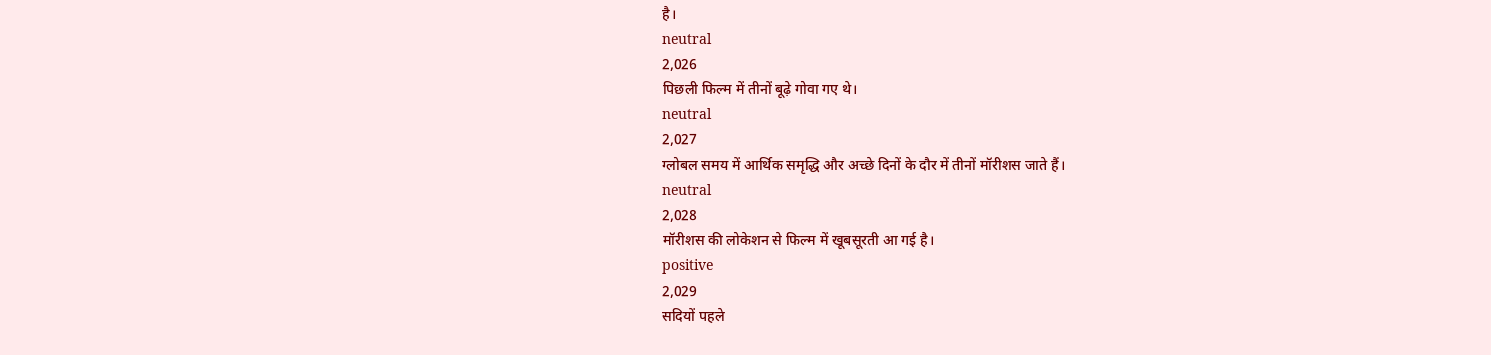है।
neutral
2,026
पिछली फिल्म में तीनों बूढ़े गोवा गए थे।
neutral
2,027
ग्लोबल समय में आर्थिक समृद्धि और अच्छे दिनों के दौर में तीनों मॉरीशस जाते हैं।
neutral
2,028
मॉरीशस की लोकेशन से फिल्म में खूबसूरती आ गई है।
positive
2,029
सदियों पहले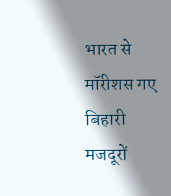भारत से मॉरीशस गए बिहारी मजदूरों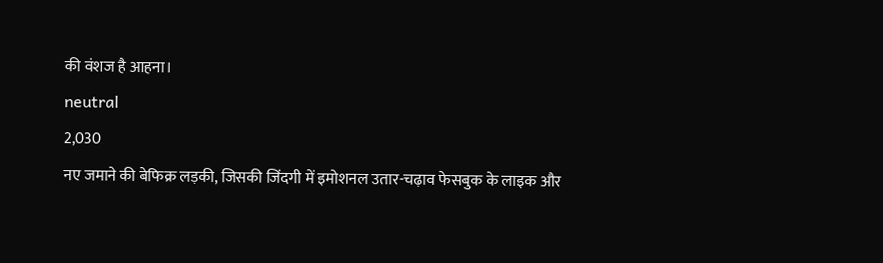की वंशज है आहना।
neutral
2,030
नए जमाने की बेफिक्र लड़की, जिसकी जिंदगी में इमोशनल उतार-चढ़ाव फेसबुक के लाइक और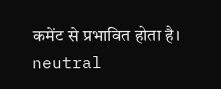कमेंट से प्रभावित होता है।
neutral